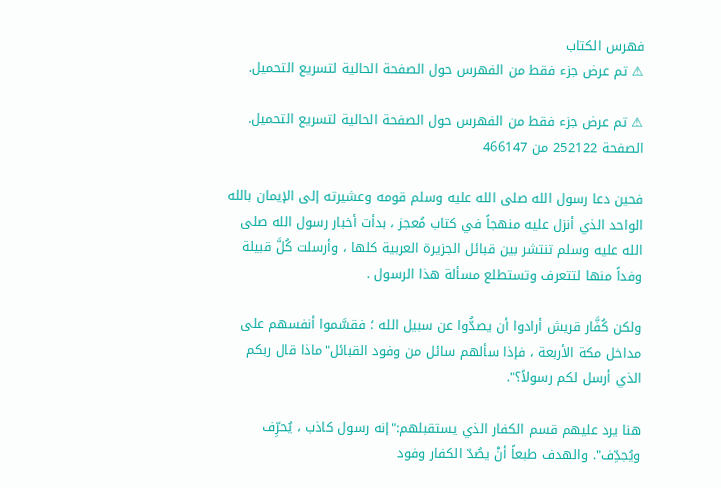فهرس الكتاب
⚠ تم عرض جزء فقط من الفهرس حول الصفحة الحالية لتسريع التحميل.

⚠ تم عرض جزء فقط من الفهرس حول الصفحة الحالية لتسريع التحميل.
الصفحة 252122 من 466147

فحين دعا رسول الله صلى الله عليه وسلم قومه وعشيرته إلى الإيمان بالله الواحد الذي أنزل عليه منهجاً في كتاب مُعجز ، بدأت أخبار رسول الله صلى الله عليه وسلم تنتشر بين قبائل الجزيرة العربية كلها ، وأرسلت كُلَّ قبيلة وفداً منها لتتعرف وتستطلع مسألة هذا الرسول .

ولكن كُفَّار قريش أرادوا أن يصدُّوا عن سبيل الله ؛ فقسَّموا أنفسهم على مداخل مكة الأربعة ، فإذا سألهم سائل من وفود القبائل"ماذا قال ربكم الذي أرسل لكم رسولاً؟".

هنا يرد عليهم قسم الكفار الذي يستقبلهم:"إنه رسول كاذب ، يُحرِّف ويُجدِّف". والهدف طبعاً أنْ يصُدّ الكفار وفود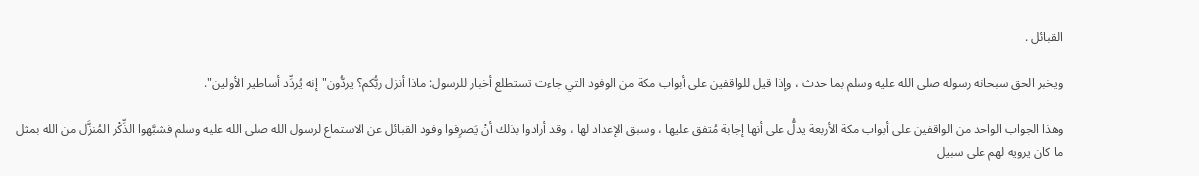القبائل .

ويخبر الحق سبحانه رسوله صلى الله عليه وسلم بما حدث ، وإذا قيل للواقفين على أبواب مكة من الوفود التي جاءت تستطلع أخبار للرسول: ماذا أنزل ربُّكم؟ يردُّون"إنه يُردِّد أساطير الأولين".

وهذا الجواب الواحد من الواقفين على أبواب مكة الأربعة يدلُّ على أنها إجابة مُتفق عليها ، وسبق الإعداد لها ، وقد أرادوا بذلك أنْ يَصرِفوا وفود القبائل عن الاستماع لرسول الله صلى الله عليه وسلم فشبَّهوا الذِّكْر المُنزَّل من الله بمثل ما كان يرويه لهم على سبيل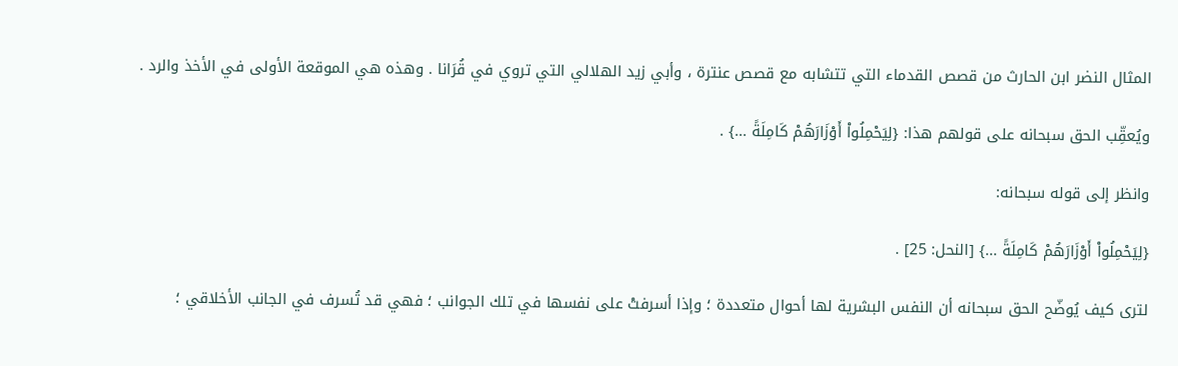المثال النضر ابن الحارث من قصص القدماء التي تتشابه مع قصص عنترة ، وأبي زيد الهلالي التي تروي في قُرَانا . وهذه هي الموقعة الأولى في الأخذ والرد .

ويُعقِّب الحق سبحانه على قولهم هذا: {لِيَحْمِلُواْ أَوْزَارَهُمْ كَامِلَةً ...} .

وانظر إلى قوله سبحانه:

{لِيَحْمِلُواْ أَوْزَارَهُمْ كَامِلَةً ...} [النحل: 25] .

لترى كيف يُوضّح الحق سبحانه أن النفس البشرية لها أحوال متعددة ؛ وإذا أسرفتْ على نفسها في تلك الجوانب ؛ فهي قد تُسرف في الجانب الأخلاقي ؛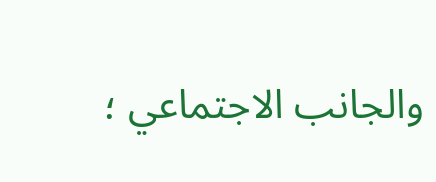والجانب الاجتماعي ؛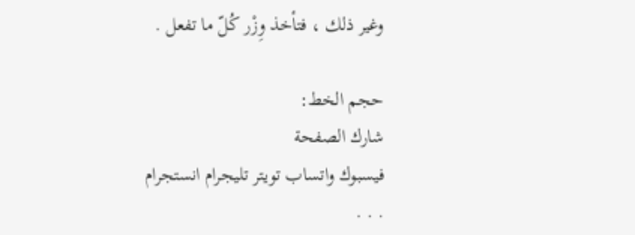وغير ذلك ، فتأخذ وِزْر كُلّ ما تفعل .

حجم الخط:
شارك الصفحة
فيسبوك واتساب تويتر تليجرام انستجرام
. . .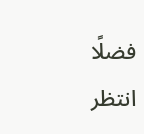فضلًا انتظر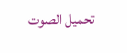تحميل الصوت